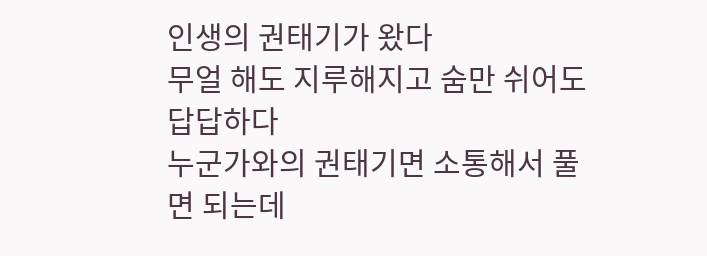인생의 권태기가 왔다
무얼 해도 지루해지고 숨만 쉬어도 답답하다
누군가와의 권태기면 소통해서 풀면 되는데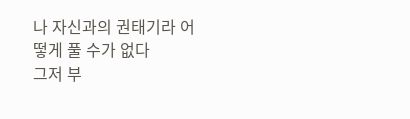나 자신과의 권태기라 어떻게 풀 수가 없다
그저 부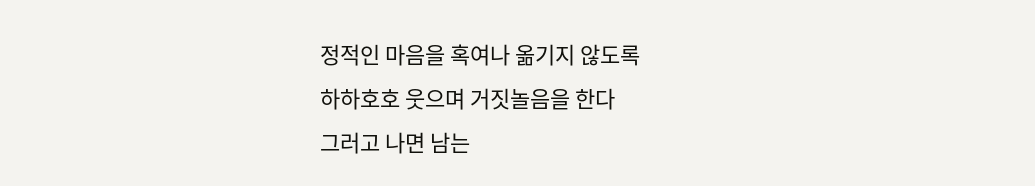정적인 마음을 혹여나 옮기지 않도록
하하호호 웃으며 거짓놀음을 한다
그러고 나면 남는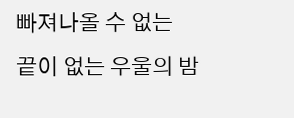빠져나올 수 없는
끝이 없는 우울의 밤